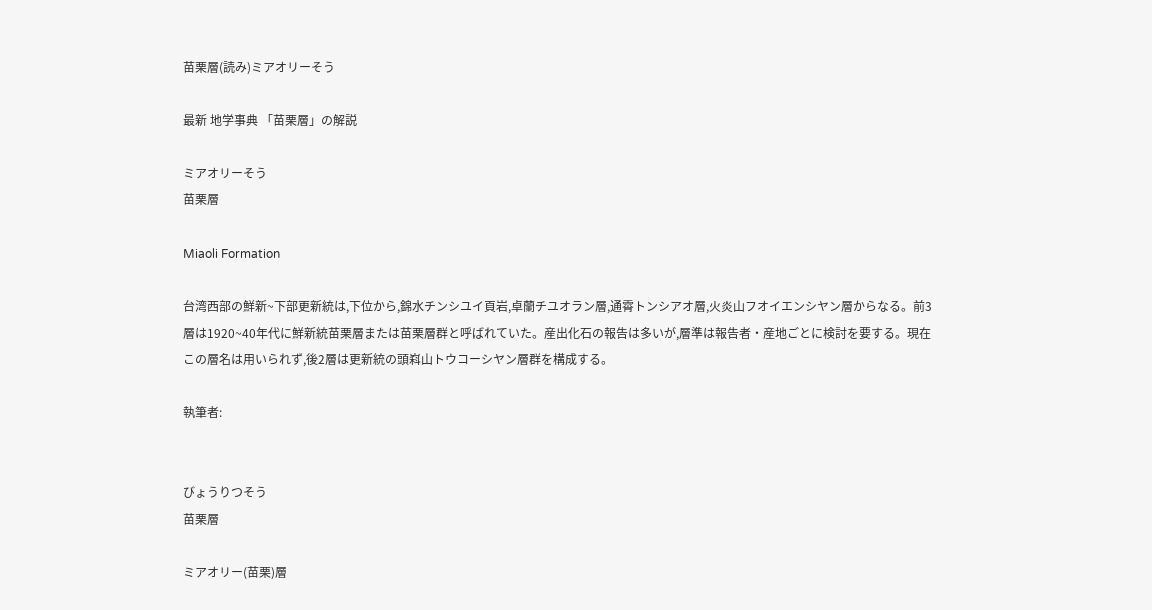苗栗層(読み)ミアオリーそう

最新 地学事典 「苗栗層」の解説

ミアオリーそう
苗栗層

Miaoli Formation

台湾西部の鮮新~下部更新統は,下位から,錦水チンシユイ頁岩,卓蘭チユオラン層,通霄トンシアオ層,火炎山フオイエンシヤン層からなる。前3層は1920~40年代に鮮新統苗栗層または苗栗層群と呼ばれていた。産出化石の報告は多いが,層準は報告者・産地ごとに検討を要する。現在この層名は用いられず,後2層は更新統の頭嵙山トウコーシヤン層群を構成する。

執筆者:


びょうりつそう
苗栗層

ミアオリー(苗栗)層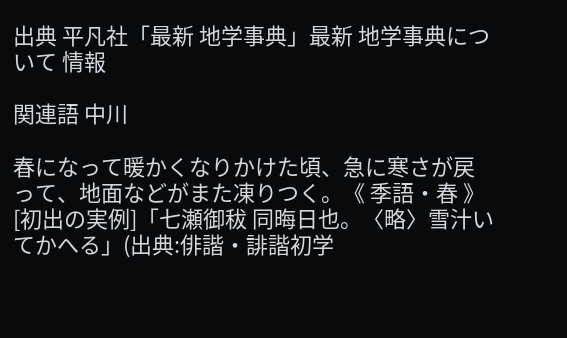出典 平凡社「最新 地学事典」最新 地学事典について 情報

関連語 中川

春になって暖かくなりかけた頃、急に寒さが戻って、地面などがまた凍りつく。《 季語・春 》[初出の実例]「七瀬御秡 同晦日也。〈略〉雪汁いてかへる」(出典:俳諧・誹諧初学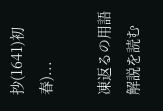抄(1641)初春)...

凍返るの用語解説を読む